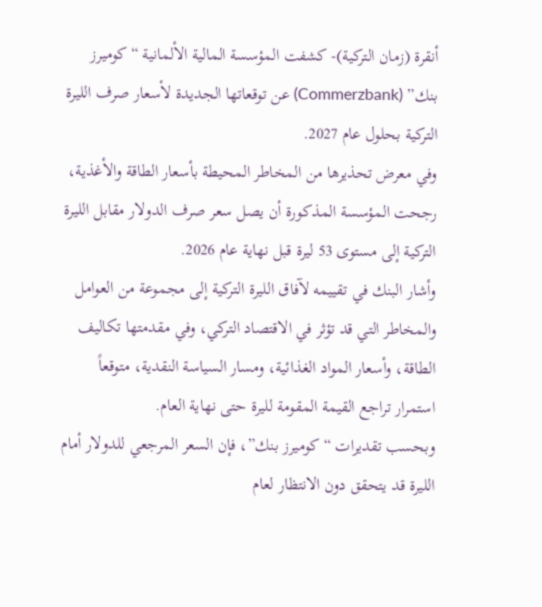أنقرة (زمان التركية)- كشفت المؤسسة المالية الألمانية “كوميرز بنك” (Commerzbank) عن توقعاتها الجديدة لأسعار صرف الليرة التركية بحلول عام 2027.
وفي معرض تحذيرها من المخاطر المحيطة بأسعار الطاقة والأغذية، رجحت المؤسسة المذكورة أن يصل سعر صرف الدولار مقابل الليرة التركية إلى مستوى 53 ليرة قبل نهاية عام 2026.
وأشار البنك في تقييمه لآفاق الليرة التركية إلى مجموعة من العوامل والمخاطر التي قد تؤثر في الاقتصاد التركي، وفي مقدمتها تكاليف الطاقة، وأسعار المواد الغذائية، ومسار السياسة النقدية، متوقعاً استمرار تراجع القيمة المقومة لليرة حتى نهاية العام.
وبحسب تقديرات “كوميرز بنك”، فإن السعر المرجعي للدولار أمام الليرة قد يتحقق دون الانتظار لعام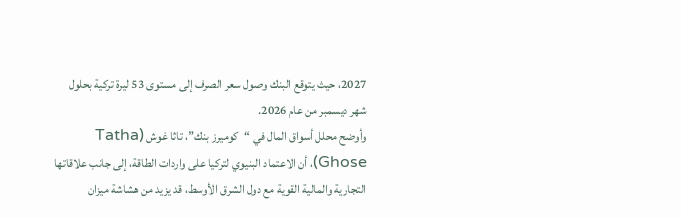2027، حيث يتوقع البنك وصول سعر الصرف إلى مستوى 53 ليرة تركية بحلول شهر ديسمبر من عام 2026.
وأوضح محلل أسواق المال في “كوميرز بنك”، تاثا غوش (Tatha Ghose)، أن الاعتماد البنيوي لتركيا على واردات الطاقة، إلى جانب علاقاتها التجارية والمالية القوية مع دول الشرق الأوسط، قد يزيد من هشاشة ميزان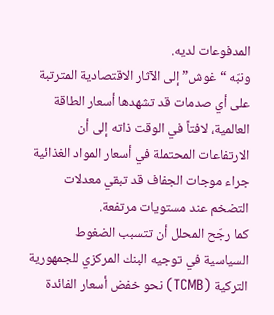المدفوعات لديه.
ونبّه “غوش” إلى الآثار الاقتصادية المترتبة على أي صدمات قد تشهدها أسعار الطاقة العالمية، لافتاً في الوقت ذاته إلى أن الارتفاعات المحتملة في أسعار المواد الغذائية جراء موجات الجفاف قد تبقي معدلات التضخم عند مستويات مرتفعة.
كما رجّح المحلل أن تتسبب الضغوط السياسية في توجيه البنك المركزي للجمهورية التركية (TCMB) نحو خفض أسعار الفائدة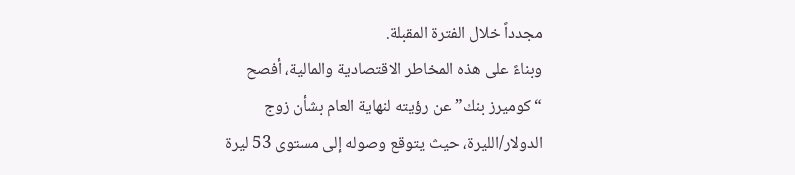مجدداً خلال الفترة المقبلة.
وبناءً على هذه المخاطر الاقتصادية والمالية، أفصح “كوميرز بنك” عن رؤيته لنهاية العام بشأن زوج الدولار/الليرة، حيث يتوقع وصوله إلى مستوى 53 ليرة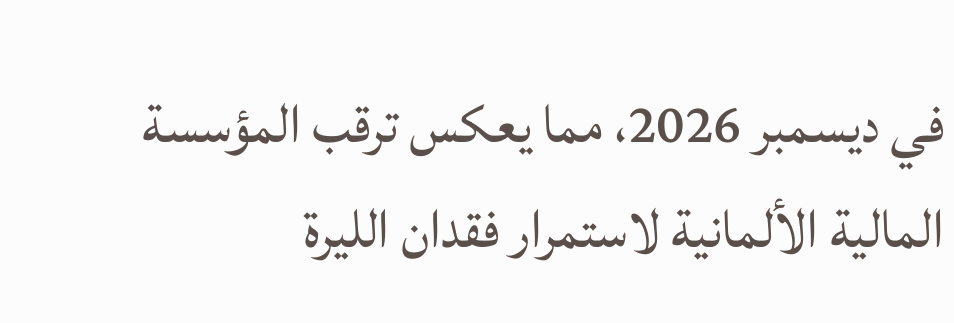في ديسمبر 2026، مما يعكس ترقب المؤسسة المالية الألمانية لاستمرار فقدان الليرة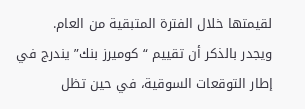لقيمتها خلال الفترة المتبقية من العام.
ويجدر بالذكر أن تقييم “كوميرز بنك” يندرج في إطار التوقعات السوقية، في حين تظل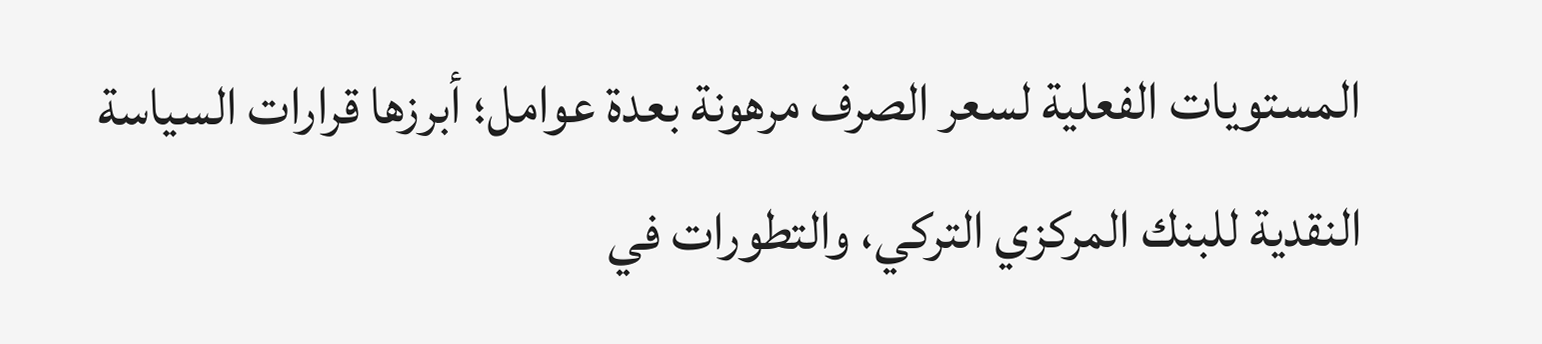المستويات الفعلية لسعر الصرف مرهونة بعدة عوامل؛ أبرزها قرارات السياسة النقدية للبنك المركزي التركي، والتطورات في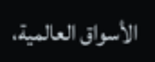الأسواق العالمية،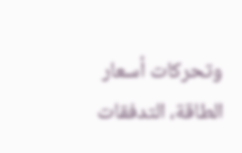وتحركات أسعار الطاقة، التدفقات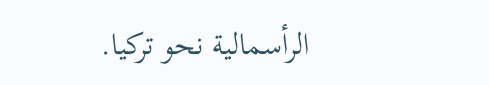الرأسمالية نحو تركيا.